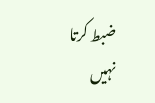ضبط کرتا نہیں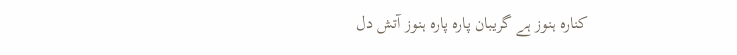کنارہ ہنوز ہے گریبان پارہ پارہ ہنوز آتش دل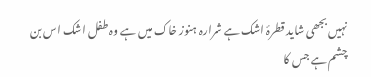نہیں بجھی شاید قطرۂ اشک ہے شرارہ ہنوز خاک میں ہے وہ طفل اشک اس بن چشم ہے جس کا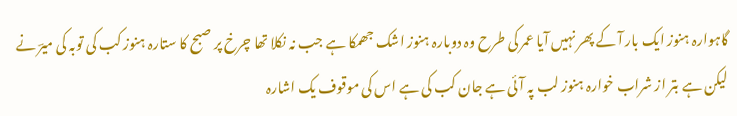گاہوارہ ہنوز ایک بار آ کے پھر نہیں آیا عمر کی طرح وہ دوبارہ ہنوز اشک جھمکا ہے جب نہ نکلا تھا چرخ پر صبح کا ستارہ ہنوز کب کی توبہ کی میرؔ نے لیکن ہے بتر از شراب خوارہ ہنوز لب پہ آئی ہے جان کب کی ہے اس کی موقوف یک اشارہ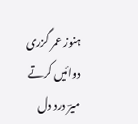ہنوز عمر گزری دوائیں کرتے میرؔ درد دل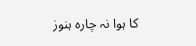کا ہوا نہ چارہ ہنوز